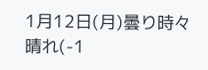1月12日(月)曇り時々晴れ(-1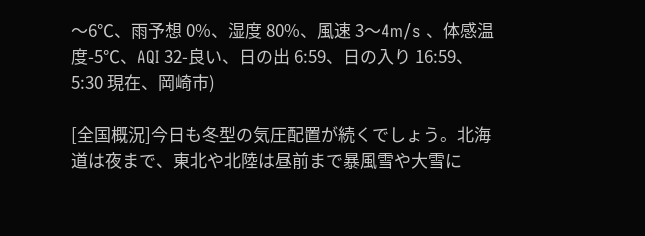〜6℃、雨予想 0%、湿度 80%、風速 3〜4m/s 、体感温度-5℃、AQI 32-良い、日の出 6:59、日の入り 16:59、5:30 現在、岡崎市)

[全国概況]今日も冬型の気圧配置が続くでしょう。北海道は夜まで、東北や北陸は昼前まで暴風雪や大雪に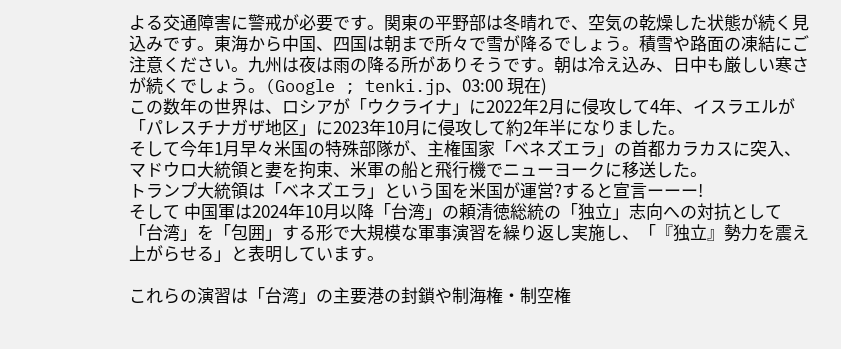よる交通障害に警戒が必要です。関東の平野部は冬晴れで、空気の乾燥した状態が続く見込みです。東海から中国、四国は朝まで所々で雪が降るでしょう。積雪や路面の凍結にご注意ください。九州は夜は雨の降る所がありそうです。朝は冷え込み、日中も厳しい寒さが続くでしょう。(Google ; tenki.jp、03:00 現在)
この数年の世界は、ロシアが「ウクライナ」に2022年2月に侵攻して4年、イスラエルが「パレスチナガザ地区」に2023年10月に侵攻して約2年半になりました。
そして今年1月早々米国の特殊部隊が、主権国家「ベネズエラ」の首都カラカスに突入、マドウロ大統領と妻を拘束、米軍の船と飛行機でニューヨークに移送した。
トランプ大統領は「ベネズエラ」という国を米国が運営?すると宣言ーーー!
そして 中国軍は2024年10月以降「台湾」の頼清徳総統の「独立」志向への対抗として「台湾」を「包囲」する形で大規模な軍事演習を繰り返し実施し、「『独立』勢力を震え上がらせる」と表明しています。

これらの演習は「台湾」の主要港の封鎖や制海権・制空権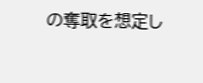の奪取を想定し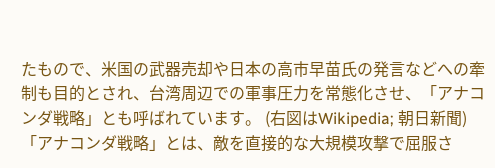たもので、米国の武器売却や日本の高市早苗氏の発言などへの牽制も目的とされ、台湾周辺での軍事圧力を常態化させ、「アナコンダ戦略」とも呼ばれています。 (右図はWikipedia; 朝日新聞)
「アナコンダ戦略」とは、敵を直接的な大規模攻撃で屈服さ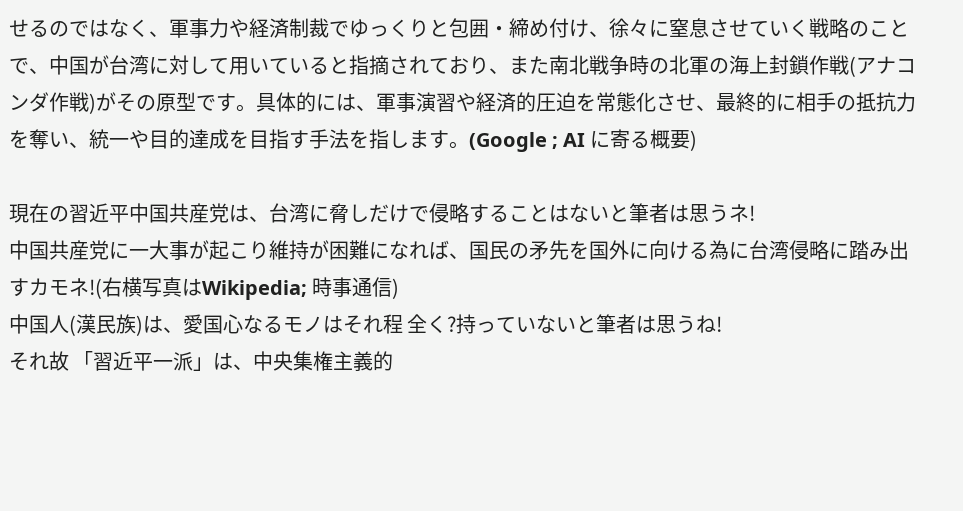せるのではなく、軍事力や経済制裁でゆっくりと包囲・締め付け、徐々に窒息させていく戦略のことで、中国が台湾に対して用いていると指摘されており、また南北戦争時の北軍の海上封鎖作戦(アナコンダ作戦)がその原型です。具体的には、軍事演習や経済的圧迫を常態化させ、最終的に相手の抵抗力を奪い、統一や目的達成を目指す手法を指します。(Google ; AI に寄る概要)

現在の習近平中国共産党は、台湾に脅しだけで侵略することはないと筆者は思うネ!
中国共産党に一大事が起こり維持が困難になれば、国民の矛先を国外に向ける為に台湾侵略に踏み出すカモネ!(右横写真はWikipedia; 時事通信)
中国人(漢民族)は、愛国心なるモノはそれ程 全く?持っていないと筆者は思うね!
それ故 「習近平一派」は、中央集権主義的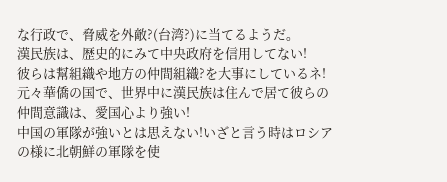な行政で、脅威を外敵?(台湾?)に当てるようだ。
漢民族は、歴史的にみて中央政府を信用してない!
彼らは幫組織や地方の仲間組織?を大事にしているネ!
元々華僑の国で、世界中に漢民族は住んで居て彼らの仲間意識は、愛国心より強い!
中国の軍隊が強いとは思えない!いざと言う時はロシアの様に北朝鮮の軍隊を使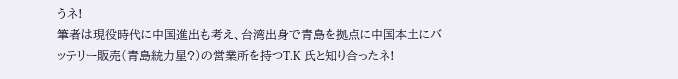うネ!
筆者は現役時代に中国進出も考え、台湾出身で青島を拠点に中国本土にバッテリー販売(青島統力星?)の営業所を持つT.K 氏と知り合ったネ!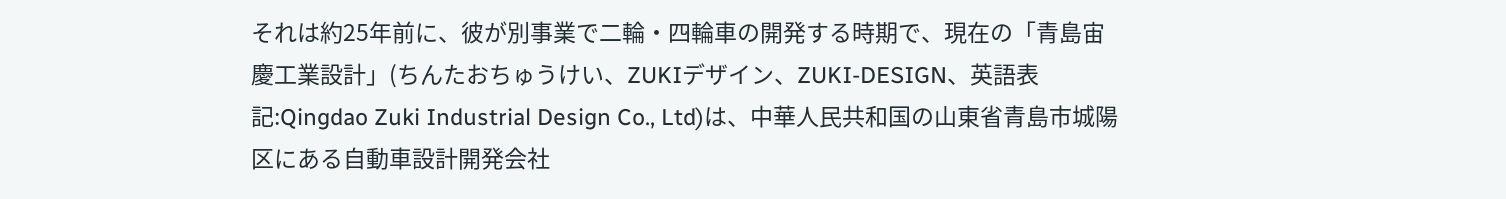それは約25年前に、彼が別事業で二輪・四輪車の開発する時期で、現在の「青島宙慶工業設計」(ちんたおちゅうけい、ZUKIデザイン、ZUKI-DESIGN、英語表記:Qingdao Zuki Industrial Design Co., Ltd)は、中華人民共和国の山東省青島市城陽区にある自動車設計開発会社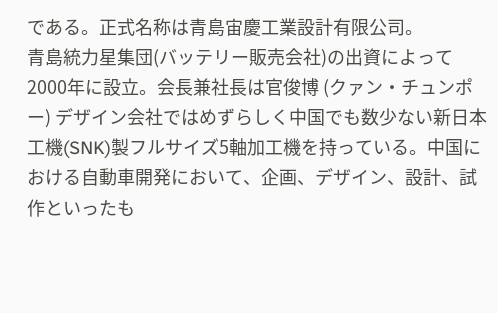である。正式名称は青島宙慶工業設計有限公司。
青島統力星集団(バッテリー販売会社)の出資によって2000年に設立。会長兼社長は官俊博 (クァン・チュンポー) デザイン会社ではめずらしく中国でも数少ない新日本工機(SNK)製フルサイズ5軸加工機を持っている。中国における自動車開発において、企画、デザイン、設計、試作といったも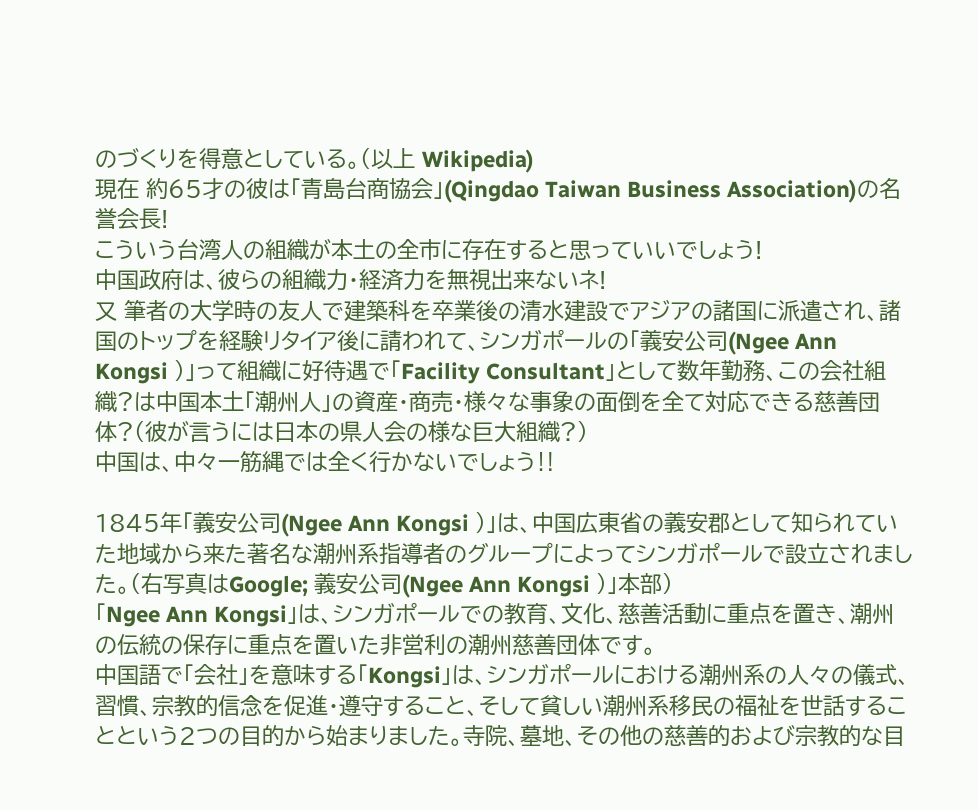のづくりを得意としている。(以上 Wikipedia)
現在 約65才の彼は「青島台商協会」(Qingdao Taiwan Business Association)の名誉会長!
こういう台湾人の組織が本土の全市に存在すると思っていいでしょう!
中国政府は、彼らの組織力・経済力を無視出来ないネ!
又 筆者の大学時の友人で建築科を卒業後の清水建設でアジアの諸国に派遣され、諸国のトップを経験リタイア後に請われて、シンガポールの「義安公司(Ngee Ann Kongsi )」って組織に好待遇で「Facility Consultant」として数年勤務、この会社組織?は中国本土「潮州人」の資産・商売・様々な事象の面倒を全て対応できる慈善団体?(彼が言うには日本の県人会の様な巨大組織?)
中国は、中々一筋縄では全く行かないでしょう‼

1845年「義安公司(Ngee Ann Kongsi )」は、中国広東省の義安郡として知られていた地域から来た著名な潮州系指導者のグループによってシンガポールで設立されました。(右写真はGoogle; 義安公司(Ngee Ann Kongsi )」本部)
「Ngee Ann Kongsi」は、シンガポールでの教育、文化、慈善活動に重点を置き、潮州の伝統の保存に重点を置いた非営利の潮州慈善団体です。
中国語で「会社」を意味する「Kongsi」は、シンガポールにおける潮州系の人々の儀式、習慣、宗教的信念を促進・遵守すること、そして貧しい潮州系移民の福祉を世話することという2つの目的から始まりました。寺院、墓地、その他の慈善的および宗教的な目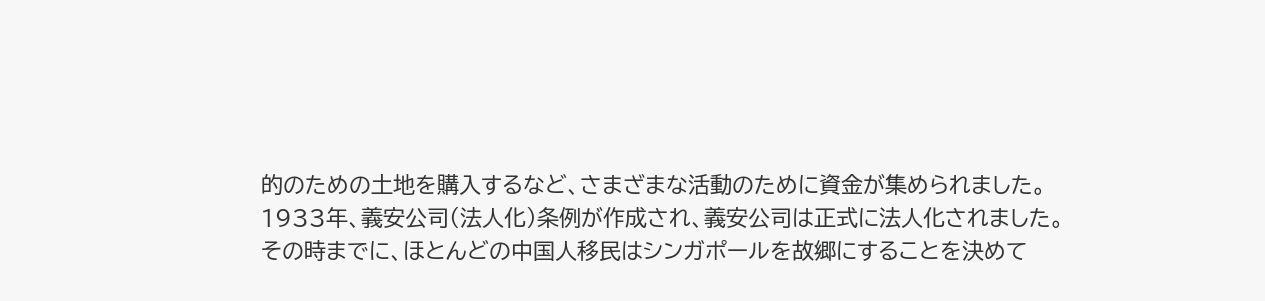的のための土地を購入するなど、さまざまな活動のために資金が集められました。
1933年、義安公司(法人化)条例が作成され、義安公司は正式に法人化されました。
その時までに、ほとんどの中国人移民はシンガポールを故郷にすることを決めて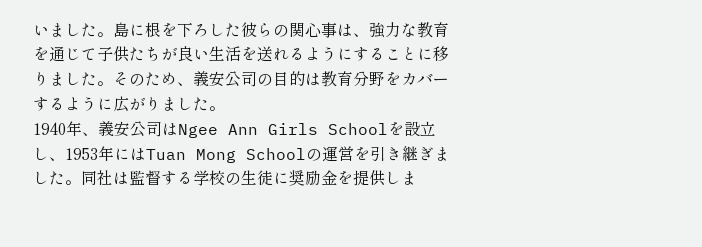いました。島に根を下ろした彼らの関心事は、強力な教育を通じて子供たちが良い生活を送れるようにすることに移りました。そのため、義安公司の目的は教育分野をカバーするように広がりました。
1940年、義安公司はNgee Ann Girls Schoolを設立し、1953年にはTuan Mong Schoolの運営を引き継ぎました。同社は監督する学校の生徒に奨励金を提供しま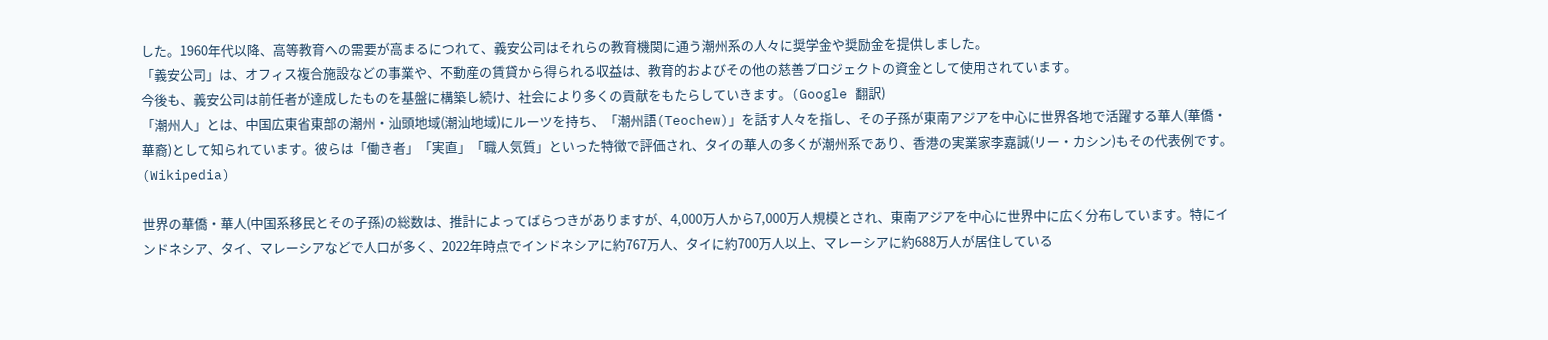した。1960年代以降、高等教育への需要が高まるにつれて、義安公司はそれらの教育機関に通う潮州系の人々に奨学金や奨励金を提供しました。
「義安公司」は、オフィス複合施設などの事業や、不動産の賃貸から得られる収益は、教育的およびその他の慈善プロジェクトの資金として使用されています。
今後も、義安公司は前任者が達成したものを基盤に構築し続け、社会により多くの貢献をもたらしていきます。(Google 翻訳)
「潮州人」とは、中国広東省東部の潮州・汕頭地域(潮汕地域)にルーツを持ち、「潮州語(Teochew)」を話す人々を指し、その子孫が東南アジアを中心に世界各地で活躍する華人(華僑・華裔)として知られています。彼らは「働き者」「実直」「職人気質」といった特徴で評価され、タイの華人の多くが潮州系であり、香港の実業家李嘉誠(リー・カシン)もその代表例です。(Wikipedia)

世界の華僑・華人(中国系移民とその子孫)の総数は、推計によってばらつきがありますが、4,000万人から7,000万人規模とされ、東南アジアを中心に世界中に広く分布しています。特にインドネシア、タイ、マレーシアなどで人口が多く、2022年時点でインドネシアに約767万人、タイに約700万人以上、マレーシアに約688万人が居住している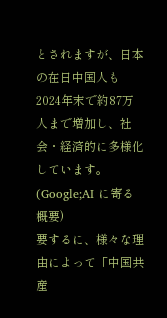とされますが、日本の在日中国人も2024年末で約87万人まで増加し、社会・経済的に多様化しています。(Google;AI に寄る概要)
要するに、様々な理由によって「中国共産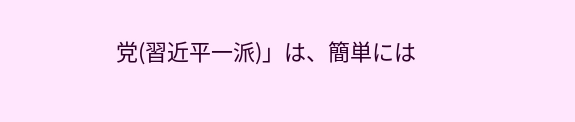党(習近平一派)」は、簡単には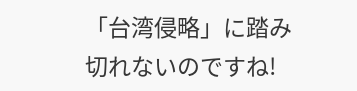「台湾侵略」に踏み切れないのですね!